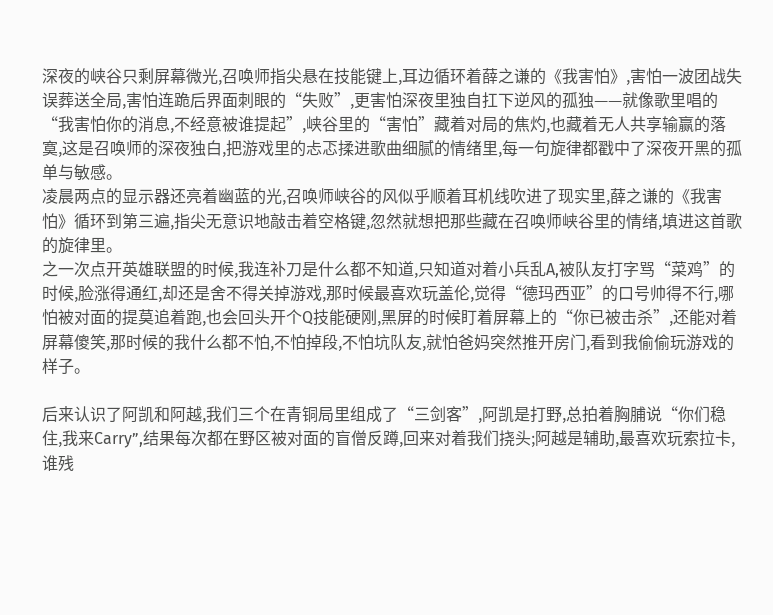深夜的峡谷只剩屏幕微光,召唤师指尖悬在技能键上,耳边循环着薛之谦的《我害怕》,害怕一波团战失误葬送全局,害怕连跪后界面刺眼的“失败”,更害怕深夜里独自扛下逆风的孤独——就像歌里唱的“我害怕你的消息,不经意被谁提起”,峡谷里的“害怕”藏着对局的焦灼,也藏着无人共享输赢的落寞,这是召唤师的深夜独白,把游戏里的忐忑揉进歌曲细腻的情绪里,每一句旋律都戳中了深夜开黑的孤单与敏感。
凌晨两点的显示器还亮着幽蓝的光,召唤师峡谷的风似乎顺着耳机线吹进了现实里,薛之谦的《我害怕》循环到第三遍,指尖无意识地敲击着空格键,忽然就想把那些藏在召唤师峡谷里的情绪,填进这首歌的旋律里。
之一次点开英雄联盟的时候,我连补刀是什么都不知道,只知道对着小兵乱A,被队友打字骂“菜鸡”的时候,脸涨得通红,却还是舍不得关掉游戏,那时候最喜欢玩盖伦,觉得“德玛西亚”的口号帅得不行,哪怕被对面的提莫追着跑,也会回头开个Q技能硬刚,黑屏的时候盯着屏幕上的“你已被击杀”,还能对着屏幕傻笑,那时候的我什么都不怕,不怕掉段,不怕坑队友,就怕爸妈突然推开房门,看到我偷偷玩游戏的样子。

后来认识了阿凯和阿越,我们三个在青铜局里组成了“三剑客”,阿凯是打野,总拍着胸脯说“你们稳住,我来Carry”,结果每次都在野区被对面的盲僧反蹲,回来对着我们挠头;阿越是辅助,最喜欢玩索拉卡,谁残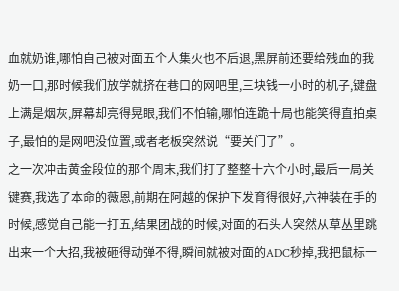血就奶谁,哪怕自己被对面五个人集火也不后退,黑屏前还要给残血的我奶一口,那时候我们放学就挤在巷口的网吧里,三块钱一小时的机子,键盘上满是烟灰,屏幕却亮得晃眼,我们不怕输,哪怕连跪十局也能笑得直拍桌子,最怕的是网吧没位置,或者老板突然说“要关门了”。
之一次冲击黄金段位的那个周末,我们打了整整十六个小时,最后一局关键赛,我选了本命的薇恩,前期在阿越的保护下发育得很好,六神装在手的时候,感觉自己能一打五,结果团战的时候,对面的石头人突然从草丛里跳出来一个大招,我被砸得动弹不得,瞬间就被对面的ADC秒掉,我把鼠标一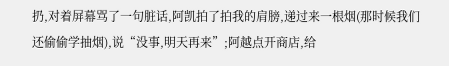扔,对着屏幕骂了一句脏话,阿凯拍了拍我的肩膀,递过来一根烟(那时候我们还偷偷学抽烟),说“没事,明天再来”;阿越点开商店,给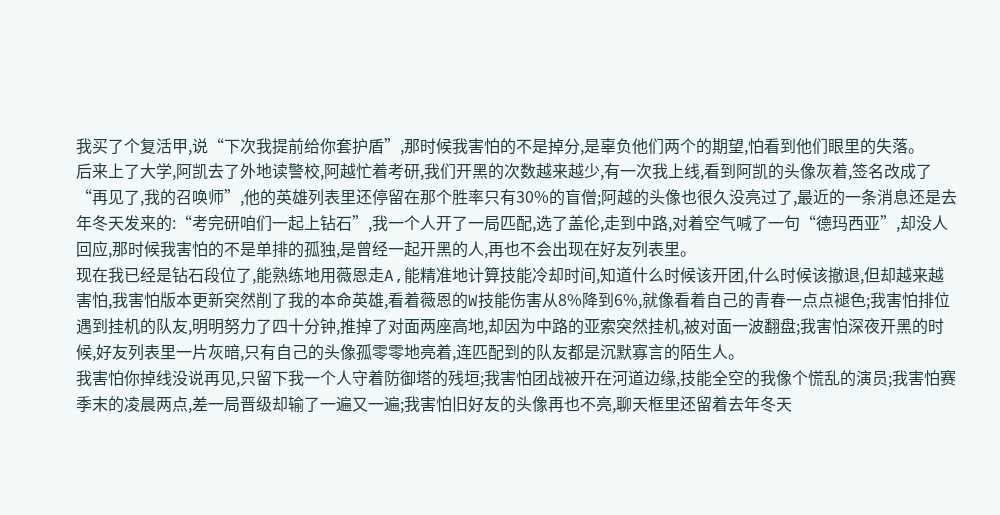我买了个复活甲,说“下次我提前给你套护盾”,那时候我害怕的不是掉分,是辜负他们两个的期望,怕看到他们眼里的失落。
后来上了大学,阿凯去了外地读警校,阿越忙着考研,我们开黑的次数越来越少,有一次我上线,看到阿凯的头像灰着,签名改成了“再见了,我的召唤师”,他的英雄列表里还停留在那个胜率只有30%的盲僧;阿越的头像也很久没亮过了,最近的一条消息还是去年冬天发来的:“考完研咱们一起上钻石”,我一个人开了一局匹配,选了盖伦,走到中路,对着空气喊了一句“德玛西亚”,却没人回应,那时候我害怕的不是单排的孤独,是曾经一起开黑的人,再也不会出现在好友列表里。
现在我已经是钻石段位了,能熟练地用薇恩走A,能精准地计算技能冷却时间,知道什么时候该开团,什么时候该撤退,但却越来越害怕,我害怕版本更新突然削了我的本命英雄,看着薇恩的W技能伤害从8%降到6%,就像看着自己的青春一点点褪色;我害怕排位遇到挂机的队友,明明努力了四十分钟,推掉了对面两座高地,却因为中路的亚索突然挂机,被对面一波翻盘;我害怕深夜开黑的时候,好友列表里一片灰暗,只有自己的头像孤零零地亮着,连匹配到的队友都是沉默寡言的陌生人。
我害怕你掉线没说再见,只留下我一个人守着防御塔的残垣;我害怕团战被开在河道边缘,技能全空的我像个慌乱的演员;我害怕赛季末的凌晨两点,差一局晋级却输了一遍又一遍;我害怕旧好友的头像再也不亮,聊天框里还留着去年冬天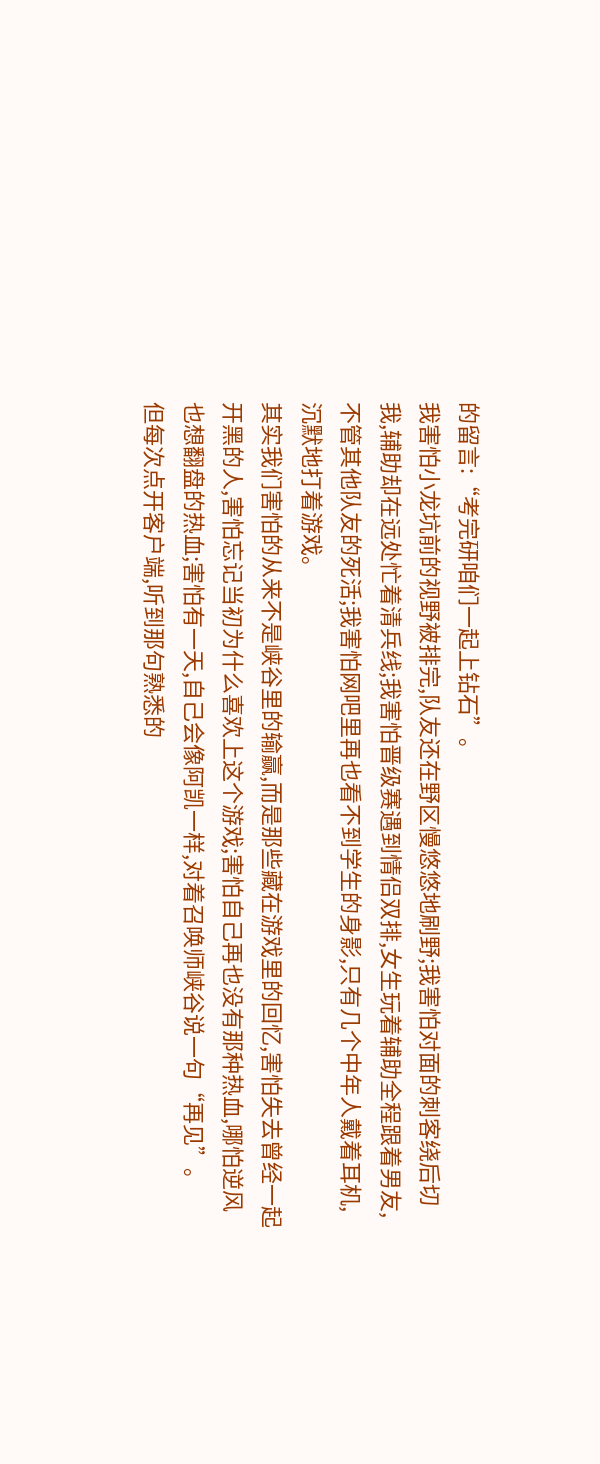的留言:“考完研咱们一起上钻石”。
我害怕小龙坑前的视野被排完,队友还在野区慢悠悠地刷野;我害怕对面的刺客绕后切我,辅助却在远处忙着清兵线;我害怕晋级赛遇到情侣双排,女生玩着辅助全程跟着男友,不管其他队友的死活;我害怕网吧里再也看不到学生的身影,只有几个中年人戴着耳机,沉默地打着游戏。
其实我们害怕的从来不是峡谷里的输赢,而是那些藏在游戏里的回忆,害怕失去曾经一起开黑的人,害怕忘记当初为什么喜欢上这个游戏;害怕自己再也没有那种热血,哪怕逆风也想翻盘的热血;害怕有一天,自己会像阿凯一样,对着召唤师峡谷说一句“再见”。
但每次点开客户端,听到那句熟悉的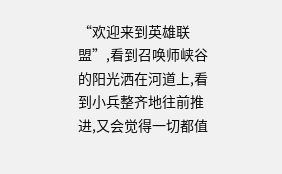“欢迎来到英雄联盟”,看到召唤师峡谷的阳光洒在河道上,看到小兵整齐地往前推进,又会觉得一切都值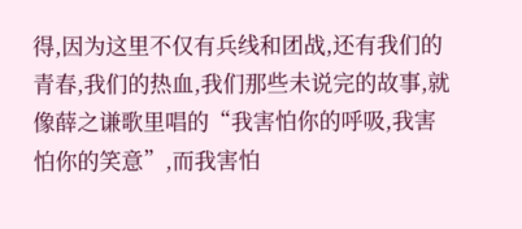得,因为这里不仅有兵线和团战,还有我们的青春,我们的热血,我们那些未说完的故事,就像薛之谦歌里唱的“我害怕你的呼吸,我害怕你的笑意”,而我害怕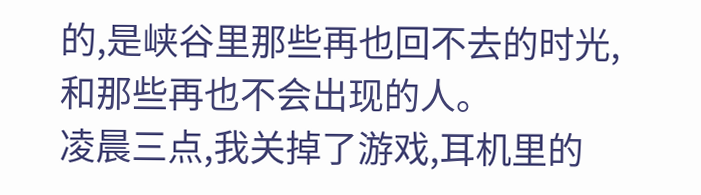的,是峡谷里那些再也回不去的时光,和那些再也不会出现的人。
凌晨三点,我关掉了游戏,耳机里的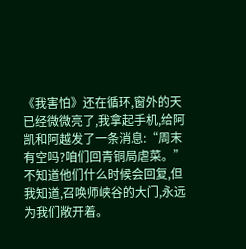《我害怕》还在循环,窗外的天已经微微亮了,我拿起手机,给阿凯和阿越发了一条消息:“周末有空吗?咱们回青铜局虐菜。”不知道他们什么时候会回复,但我知道,召唤师峡谷的大门,永远为我们敞开着。